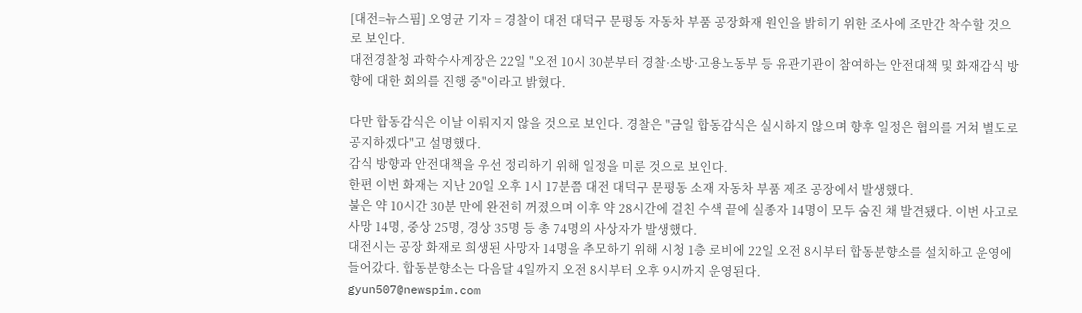[대전=뉴스핌] 오영균 기자 = 경찰이 대전 대덕구 문평동 자동차 부품 공장화재 원인을 밝히기 위한 조사에 조만간 착수할 것으로 보인다.
대전경찰청 과학수사계장은 22일 "오전 10시 30분부터 경찰·소방·고용노동부 등 유관기관이 참여하는 안전대책 및 화재감식 방향에 대한 회의를 진행 중"이라고 밝혔다.

다만 합동감식은 이날 이뤄지지 않을 것으로 보인다. 경찰은 "금일 합동감식은 실시하지 않으며 향후 일정은 협의를 거쳐 별도로 공지하겠다"고 설명했다.
감식 방향과 안전대책을 우선 정리하기 위해 일정을 미룬 것으로 보인다.
한편 이번 화재는 지난 20일 오후 1시 17분쯤 대전 대덕구 문평동 소재 자동차 부품 제조 공장에서 발생했다.
불은 약 10시간 30분 만에 완전히 꺼졌으며 이후 약 28시간에 걸친 수색 끝에 실종자 14명이 모두 숨진 채 발견됐다. 이번 사고로 사망 14명, 중상 25명, 경상 35명 등 총 74명의 사상자가 발생했다.
대전시는 공장 화재로 희생된 사망자 14명을 추모하기 위해 시청 1층 로비에 22일 오전 8시부터 합동분향소를 설치하고 운영에 들어갔다. 합동분향소는 다음달 4일까지 오전 8시부터 오후 9시까지 운영된다.
gyun507@newspim.com